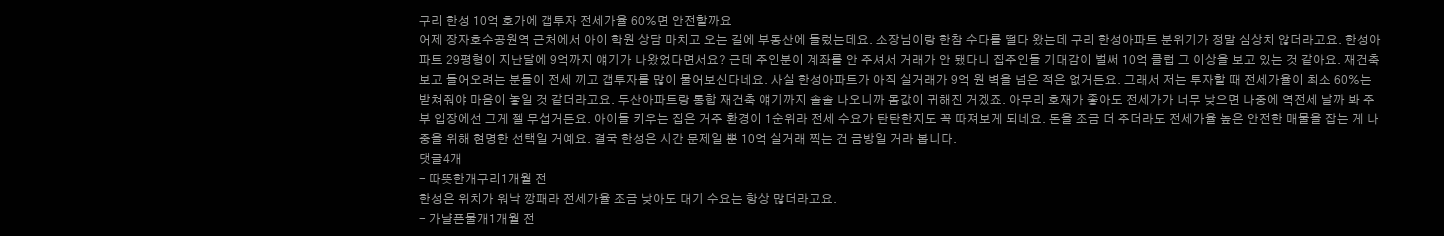구리 한성 10억 호가에 갭투자 전세가율 60%면 안전할까요
어제 장자호수공원역 근처에서 아이 학원 상담 마치고 오는 길에 부동산에 들렀는데요. 소장님이랑 한참 수다를 떨다 왔는데 구리 한성아파트 분위기가 정말 심상치 않더라고요. 한성아파트 29평형이 지난달에 9억까지 얘기가 나왔었다면서요? 근데 주인분이 계좌를 안 주셔서 거래가 안 됐다니 집주인들 기대감이 벌써 10억 클럽 그 이상을 보고 있는 것 같아요. 재건축 보고 들어오려는 분들이 전세 끼고 갭투자를 많이 물어보신다네요. 사실 한성아파트가 아직 실거래가 9억 원 벽을 넘은 적은 없거든요. 그래서 저는 투자할 때 전세가율이 최소 60%는 받쳐줘야 마음이 놓일 것 같더라고요. 두산아파트랑 통합 재건축 얘기까지 솔솔 나오니까 몸값이 귀해진 거겠죠. 아무리 호재가 좋아도 전세가가 너무 낮으면 나중에 역전세 날까 봐 주부 입장에선 그게 젤 무섭거든요. 아이들 키우는 집은 거주 환경이 1순위라 전세 수요가 탄탄한지도 꼭 따져보게 되네요. 돈을 조금 더 주더라도 전세가율 높은 안전한 매물을 잡는 게 나중을 위해 현명한 선택일 거예요. 결국 한성은 시간 문제일 뿐 10억 실거래 찍는 건 금방일 거라 봅니다.
댓글4개
- 따뜻한개구리1개월 전
한성은 위치가 워낙 깡패라 전세가율 조금 낮아도 대기 수요는 항상 많더라고요.
- 가냘픈물개1개월 전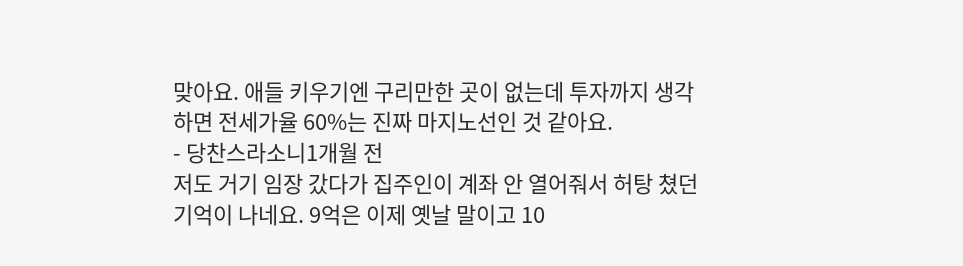맞아요. 애들 키우기엔 구리만한 곳이 없는데 투자까지 생각하면 전세가율 60%는 진짜 마지노선인 것 같아요.
- 당찬스라소니1개월 전
저도 거기 임장 갔다가 집주인이 계좌 안 열어줘서 허탕 쳤던 기억이 나네요. 9억은 이제 옛날 말이고 10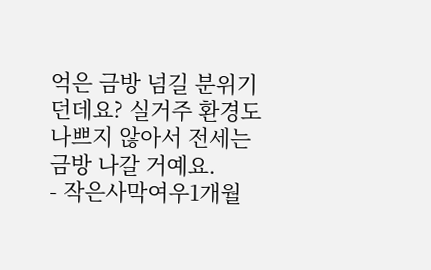억은 금방 넘길 분위기던데요? 실거주 환경도 나쁘지 않아서 전세는 금방 나갈 거예요.
- 작은사막여우1개월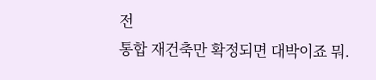전
통합 재건축만 확정되면 대박이죠 뭐.